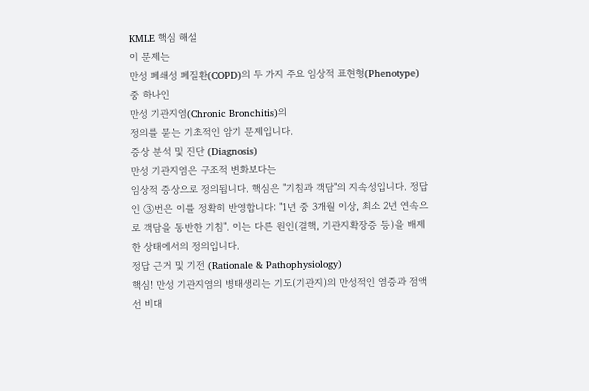KMLE 핵심 해설
이 문제는
만성 폐쇄성 폐질환(COPD)의 두 가지 주요 임상적 표현형(Phenotype) 중 하나인
만성 기관지염(Chronic Bronchitis)의
정의를 묻는 기초적인 암기 문제입니다.
증상 분석 및 진단 (Diagnosis)
만성 기관지염은 구조적 변화보다는
임상적 증상으로 정의됩니다. 핵심은 "기침과 객담"의 지속성입니다. 정답인 ③번은 이를 정확히 반영합니다: "1년 중 3개월 이상, 최소 2년 연속으로 객담을 동반한 기침". 이는 다른 원인(결핵, 기관지확장증 등)을 배제한 상태에서의 정의입니다.
정답 근거 및 기전 (Rationale & Pathophysiology)
핵심! 만성 기관지염의 병태생리는 기도(기관지)의 만성적인 염증과 점액선 비대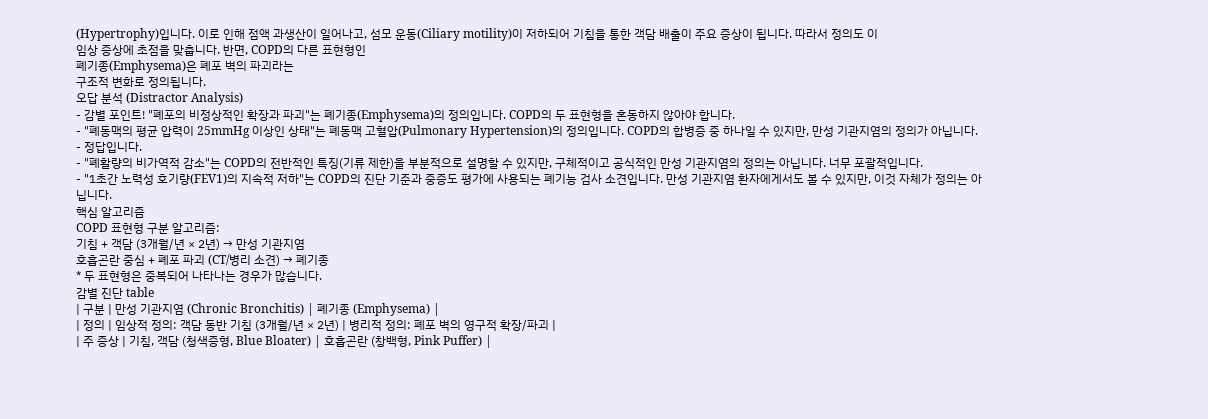(Hypertrophy)입니다. 이로 인해 점액 과생산이 일어나고, 섬모 운동(Ciliary motility)이 저하되어 기침을 통한 객담 배출이 주요 증상이 됩니다. 따라서 정의도 이
임상 증상에 초점을 맞춥니다. 반면, COPD의 다른 표현형인
폐기종(Emphysema)은 폐포 벽의 파괴라는
구조적 변화로 정의됩니다.
오답 분석 (Distractor Analysis)
- 감별 포인트! "폐포의 비정상적인 확장과 파괴"는 폐기종(Emphysema)의 정의입니다. COPD의 두 표현형을 혼동하지 않아야 합니다.
- "폐동맥의 평균 압력이 25mmHg 이상인 상태"는 폐동맥 고혈압(Pulmonary Hypertension)의 정의입니다. COPD의 합병증 중 하나일 수 있지만, 만성 기관지염의 정의가 아닙니다.
- 정답입니다.
- "폐활량의 비가역적 감소"는 COPD의 전반적인 특징(기류 제한)을 부분적으로 설명할 수 있지만, 구체적이고 공식적인 만성 기관지염의 정의는 아닙니다. 너무 포괄적입니다.
- "1초간 노력성 호기량(FEV1)의 지속적 저하"는 COPD의 진단 기준과 중증도 평가에 사용되는 폐기능 검사 소견입니다. 만성 기관지염 환자에게서도 볼 수 있지만, 이것 자체가 정의는 아닙니다.
핵심 알고리즘
COPD 표현형 구분 알고리즘:
기침 + 객담 (3개월/년 × 2년) → 만성 기관지염
호흡곤란 중심 + 폐포 파괴 (CT/병리 소견) → 폐기종
* 두 표현형은 중복되어 나타나는 경우가 많습니다.
감별 진단 table
| 구분 | 만성 기관지염 (Chronic Bronchitis) | 폐기종 (Emphysema) |
| 정의 | 임상적 정의: 객담 동반 기침 (3개월/년 × 2년) | 병리적 정의: 폐포 벽의 영구적 확장/파괴 |
| 주 증상 | 기침, 객담 (청색증형, Blue Bloater) | 호흡곤란 (창백형, Pink Puffer) |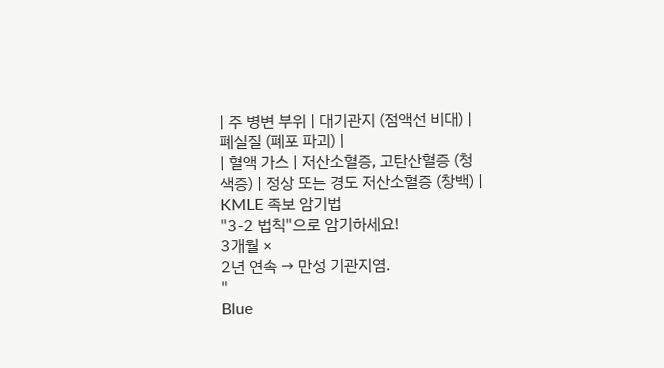| 주 병변 부위 | 대기관지 (점액선 비대) | 폐실질 (폐포 파괴) |
| 혈액 가스 | 저산소혈증, 고탄산혈증 (청색증) | 정상 또는 경도 저산소혈증 (창백) |
KMLE 족보 암기법
"3-2 법칙"으로 암기하세요!
3개월 ×
2년 연속 → 만성 기관지염.
"
Blue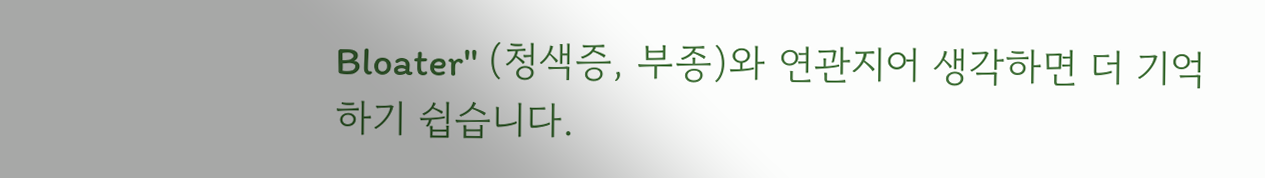Bloater" (청색증, 부종)와 연관지어 생각하면 더 기억하기 쉽습니다.